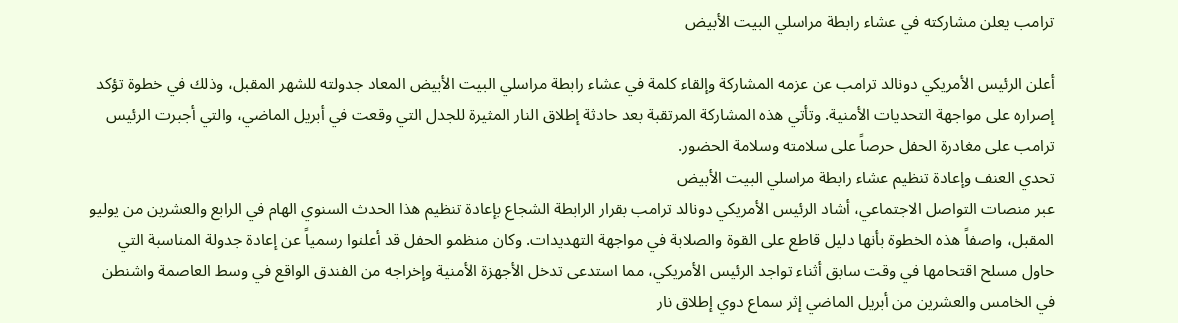ترامب يعلن مشاركته في عشاء رابطة مراسلي البيت الأبيض

أعلن الرئيس الأمريكي دونالد ترامب عن عزمه المشاركة وإلقاء كلمة في عشاء رابطة مراسلي البيت الأبيض المعاد جدولته للشهر المقبل، وذلك في خطوة تؤكد إصراره على مواجهة التحديات الأمنية. وتأتي هذه المشاركة المرتقبة بعد حادثة إطلاق النار المثيرة للجدل التي وقعت في أبريل الماضي، والتي أجبرت الرئيس ترامب على مغادرة الحفل حرصاً على سلامته وسلامة الحضور.
تحدي العنف وإعادة تنظيم عشاء رابطة مراسلي البيت الأبيض
عبر منصات التواصل الاجتماعي، أشاد الرئيس الأمريكي دونالد ترامب بقرار الرابطة الشجاع بإعادة تنظيم هذا الحدث السنوي الهام في الرابع والعشرين من يوليو المقبل، واصفاً هذه الخطوة بأنها دليل قاطع على القوة والصلابة في مواجهة التهديدات. وكان منظمو الحفل قد أعلنوا رسمياً عن إعادة جدولة المناسبة التي حاول مسلح اقتحامها في وقت سابق أثناء تواجد الرئيس الأمريكي، مما استدعى تدخل الأجهزة الأمنية وإخراجه من الفندق الواقع في وسط العاصمة واشنطن في الخامس والعشرين من أبريل الماضي إثر سماع دوي إطلاق نار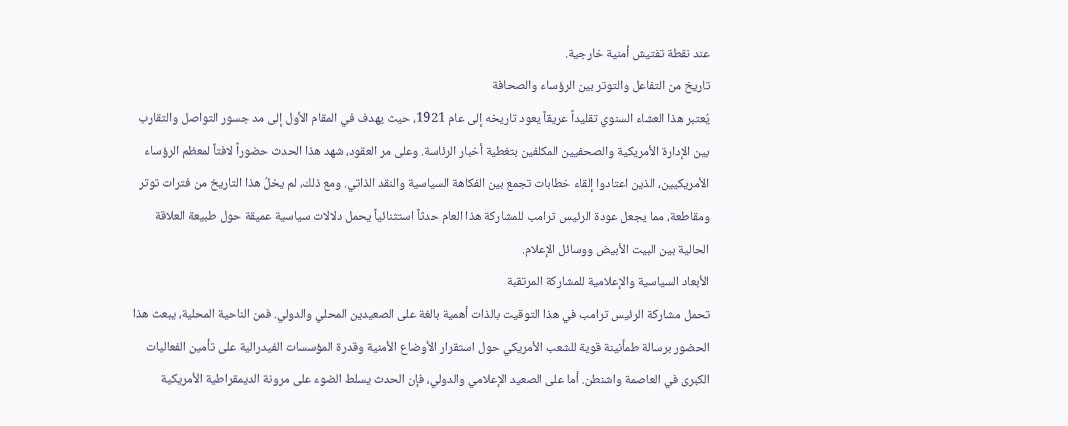عند نقطة تفتيش أمنية خارجية.
تاريخ من التفاعل والتوتر بين الرؤساء والصحافة
يُعتبر هذا العشاء السنوي تقليداً عريقاً يعود تاريخه إلى عام 1921، حيث يهدف في المقام الأول إلى مد جسور التواصل والتقارب بين الإدارة الأمريكية والصحفيين المكلفين بتغطية أخبار الرئاسة. وعلى مر العقود، شهد هذا الحدث حضوراً لافتاً لمعظم الرؤساء الأمريكيين، الذين اعتادوا إلقاء خطابات تجمع بين الفكاهة السياسية والنقد الذاتي. ومع ذلك، لم يخلُ هذا التاريخ من فترات توتر ومقاطعة، مما يجعل عودة الرئيس ترامب للمشاركة هذا العام حدثاً استثنائياً يحمل دلالات سياسية عميقة حول طبيعة العلاقة الحالية بين البيت الأبيض ووسائل الإعلام.
الأبعاد السياسية والإعلامية للمشاركة المرتقبة
تحمل مشاركة الرئيس ترامب في هذا التوقيت بالذات أهمية بالغة على الصعيدين المحلي والدولي. فمن الناحية المحلية، يبعث هذا الحضور برسالة طمأنينة قوية للشعب الأمريكي حول استقرار الأوضاع الأمنية وقدرة المؤسسات الفيدرالية على تأمين الفعاليات الكبرى في العاصمة واشنطن. أما على الصعيد الإعلامي والدولي، فإن الحدث يسلط الضوء على مرونة الديمقراطية الأمريكية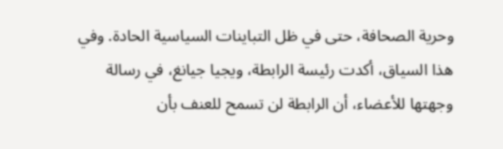وحرية الصحافة، حتى في ظل التباينات السياسية الحادة. وفي هذا السياق، أكدت رئيسة الرابطة، ويجيا جيانغ، في رسالة وجهتها للأعضاء، أن الرابطة لن تسمح للعنف بأن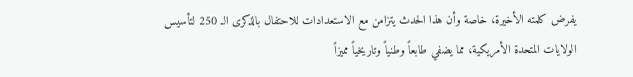يفرض كلمته الأخيرة، خاصة وأن هذا الحدث يتزامن مع الاستعدادات للاحتفال بالذكرى الـ 250 لتأسيس الولايات المتحدة الأمريكية، مما يضفي طابعاً وطنياً وتاريخياً مميزاً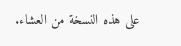على هذه النسخة من العشاء.